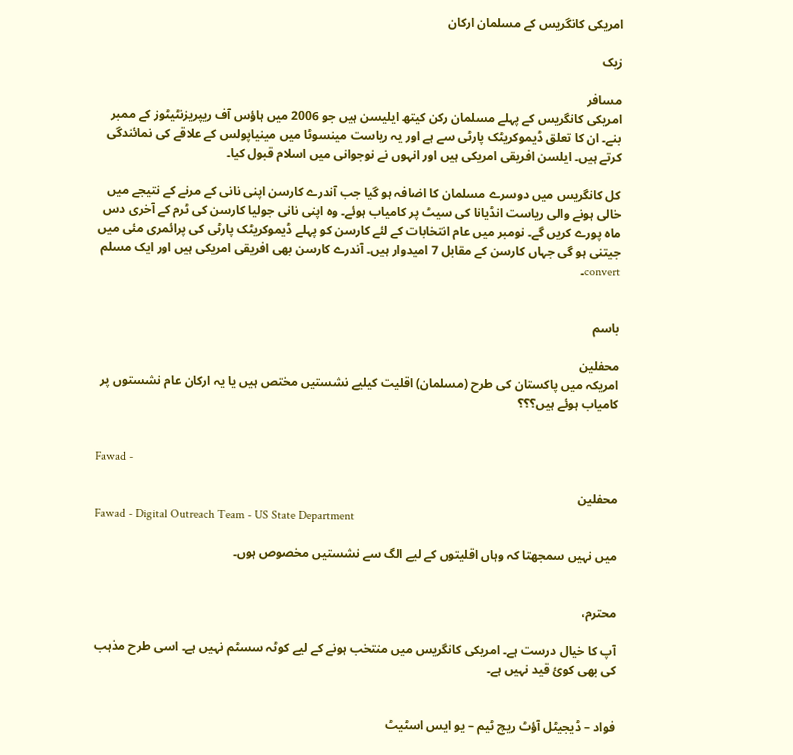امریکی کانگریس کے مسلمان ارکان

زیک

مسافر
امریکی کانگریس کے پہلے مسلمان رکن کیتھ ایلیسن ہیں جو 2006 میں ہاؤس آف ریپریزنٹیٹوز کے ممبر بنے۔ ان کا تعلق ڈیموکریٹک پارٹی سے ہے اور یہ ریاست مینسوٹا میں مینیاپولس کے علاقے کی نمائندگی کرتے ہیں۔ ایلسن افریقی امریکی ہیں اور انہوں نے نوجوانی میں اسلام قبول کیا۔

کل کانگریس میں دوسرے مسلمان کا اضافہ ہو گیا جب آندرے کارسن اپنی نانی کے مرنے کے نتیجے میں خالی ہونے والی ریاست انڈیانا کی سیٹ پر کامیاب ہوئے۔ وہ اپنی نانی جولیا کارسن کی ٹرم کے آخری دس ماہ پورے کریں گے۔ نومبر میں عام انتخابات کے لئے کارسن کو پہلے ڈیموکریٹک پارٹی کی پرائمری مئی میں جیتنی ہو گی جہاں کارسن کے مقابل 7 امیدوار ہیں۔ آندرے کارسن بھی افریقی امریکی ہیں اور ایک مسلم convert۔


باسم

محفلین
امریکہ میں پاکستان کی طرح (مسلمان) اقلیت کیلیے نشستیں مختص ہیں یا یہ ارکان عام نشستوں پر کامیاب ہوئے ہیں؟؟؟


Fawad -

محفلین
Fawad - Digital Outreach Team - US State Department

میں نہیں سمجھتا کہ وہاں اقلیتوں کے لیے الگ سے نشستیں مخصوص ہوں۔


محترم،

آپ کا خيال درست ہے۔ امريکی کانگريس ميں منتخب ہونے کے ليے کوٹہ سسٹم نہيں ہے۔ اسی طرح مذہب کی بھی کوئ قيد نہيں ہے۔


فواد – ڈيجيٹل آؤٹ ريچ ٹيم – يو ايس اسٹيٹ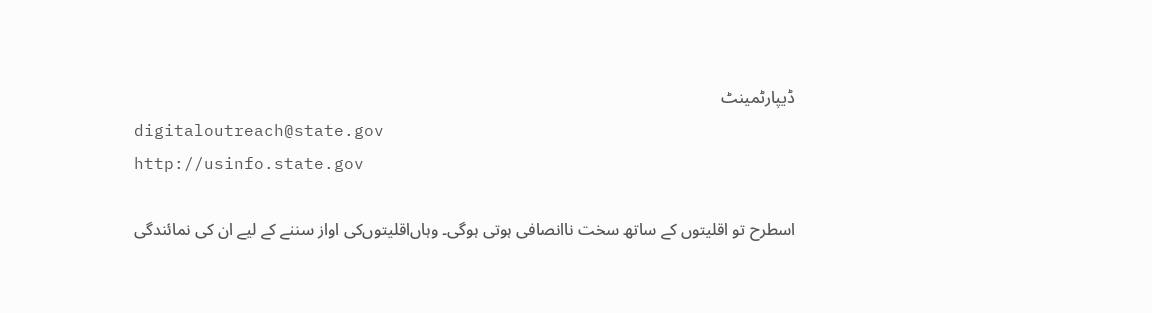ڈيپارٹمينٹ
digitaloutreach@state.gov
http://usinfo.state.gov

اسطرح تو اقلیتوں کے ساتھ سخت ناانصافی ہوتی ہوگی۔ وہاں‌اقلیتوں‌کی اواز سننے کے لیے ان کی نمائندگی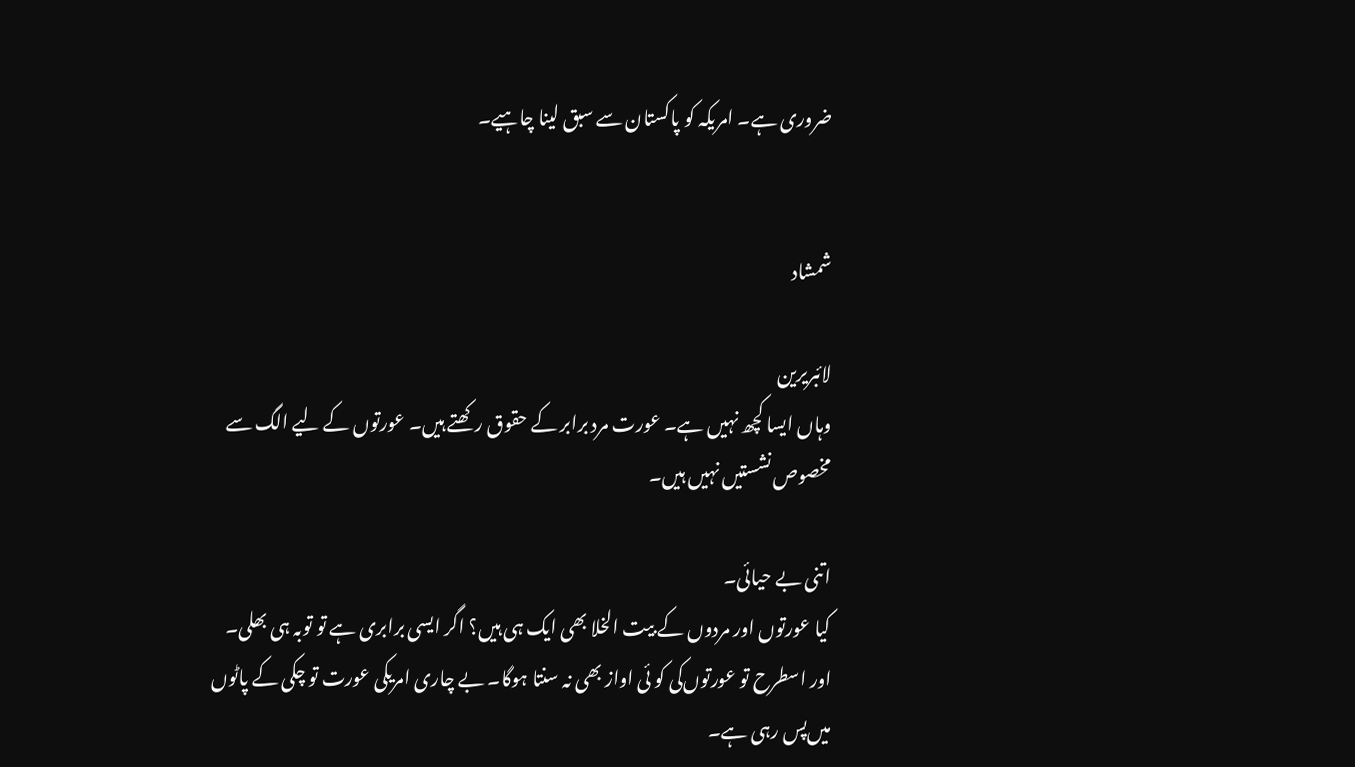ضروری ہے۔ امریکہ کو پاکستان سے سبق لینا چاہیے۔


شمشاد

لائبریرین
وہاں ایسا کچھ نہیں ہے۔ عورت مرد برابر کے حقوق رکھتے ہیں۔ عورتوں کے لیے الگ سے مخصوص نشستیں نہیں ہیں۔

اتنی بے حیائی۔
کیا عورتوں اور مردوں کے بیت الخلا بھی ایک ہی ہیں؟ اگر ایسی برابری ہے تو توبہ ہی بھلی۔
اور اسطرح تو عورتوں‌کی کو ئی اواز بھی نہ سنتا ہوگا۔ بے چاری امریکی عورت تو چکی کے پاٹوں میں‌پس رہی ہے۔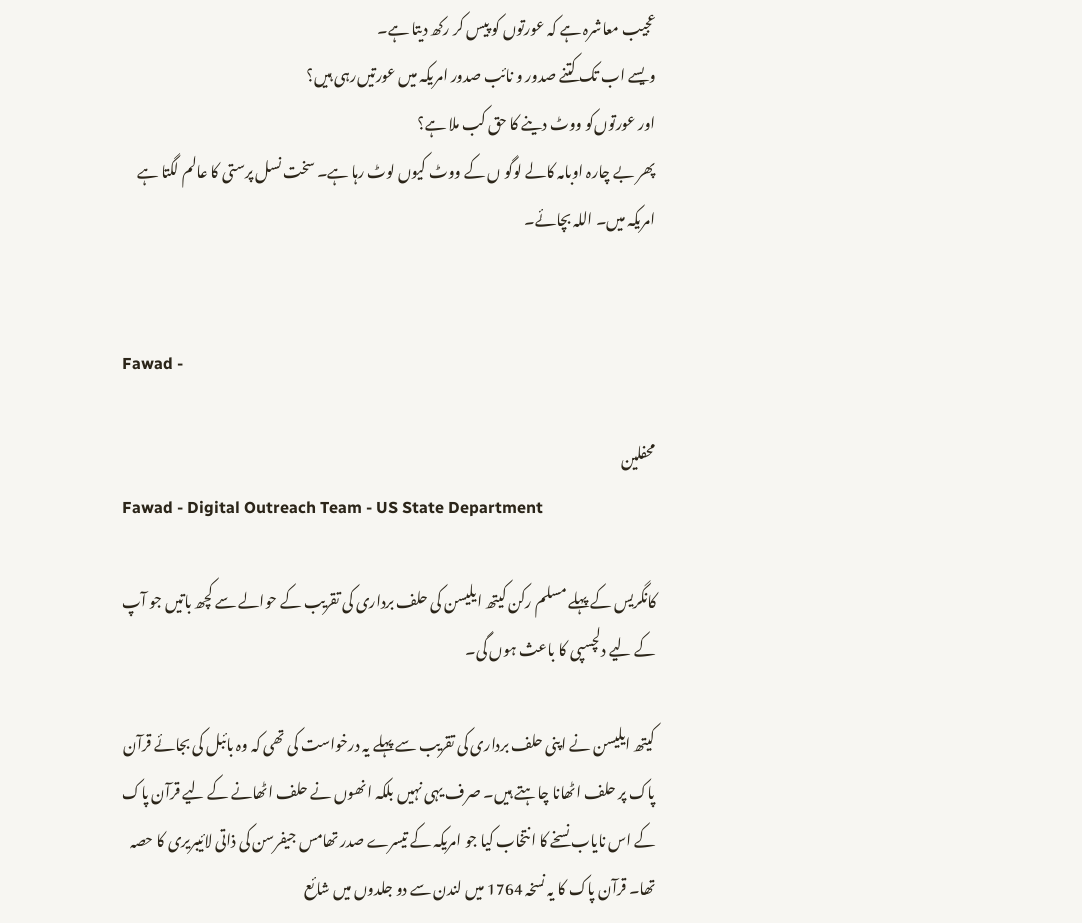عجیب معاشرہ ہے کہ عورتوں کو پیس کر رکھ دیتا ہے۔
ویسے اب تک کتنے صدور و نائب صدور امریکہ میں عورتیں‌رہی ہیں؟
اور عورتوں‌کو ووٹ دینے کا حق کب ملا ہے؟
پھر بے چارہ اوبامہ کالے لوگو ں کے ووٹ کیوں‌ لوٹ رہا ہے۔ سخت نسل پرستی کا عالم لگتا ہے امریکہ میں۔ اللہ بچائے۔


Fawad -

محفلین
Fawad - Digital Outreach Team - US State Department

کانگريس کے پہلے مسلم رکن کيتھ ايليسن کی حلف برداری کی تقريب کے حوالے سے کچھ باتيں جو آپ کے ليے دلچسپی کا باعث ہوں گی۔

کيتھ ايليسن نے اپنی حلف برداری کی تقريب سے پہلے يہ درخواست کی تھی کہ وہ بائبل کی بجائے قرآن پاک پر حلف اٹھانا چاہتے ہيں۔ صرف يہی نہيں بلکہ انھوں نے حلف اٹھانے کے ليے قرآن پاک کے اس ناياب نسخے کا انتخاب کيا جو امريکہ کے تيسرے صدر تھامس جيفرسن کی ذاتی لائيبريری کا حصہ تھا۔ قرآن پاک کا يہ نسخہ 1764 ميں لندن سے دو جلدوں ميں شائع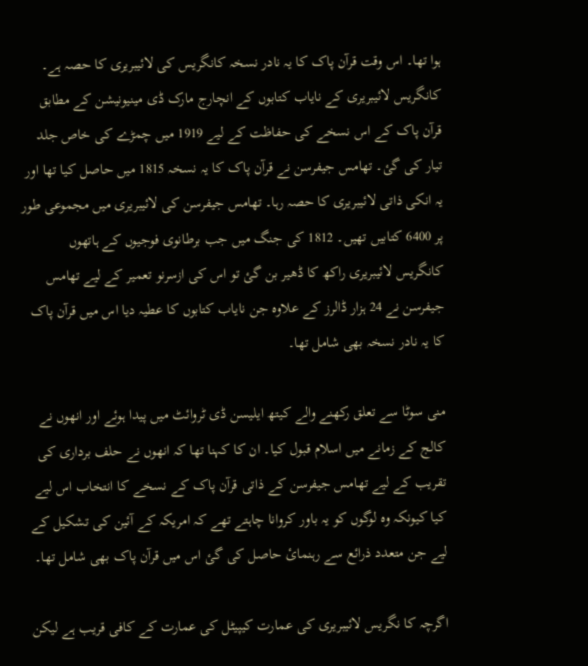ہوا تھا۔ اس وقت قرآن پاک کا يہ نادر نسخہ کانگريس کی لائيبريری کا حصہ ہے۔ کانگريس لائيبريری کے ناياب کتابوں کے انچارج مارک ڈی مینيونيشن کے مطابق قرآن پاک کے اس نسخے کی حفاظت کے ليے 1919 ميں چمڑے کی خاص جلد تيار کی گئ۔ تھامس جيفرسن نے قرآن پاک کا يہ نسخہ 1815 ميں حاصل کيا تھا اور يہ انکی ذاتی لائيبريری کا حصہ رہا۔ تھامس جيفرسن کی لائيبريری ميں مجموعی طور پر 6400 کتابيں تھيں۔ 1812 کی جنگ ميں جب برطانوی فوجيوں کے ہاتھوں کانگريس لائيبريری راکھ کا ڈھير بن گئ تو اس کی ازسرنو تعمير کے ليے تھامس جيفرسن نے 24 ہزار ڈالرز کے علاوہ جن ناياب کتابوں کا عطيہ ديا اس ميں قرآن پاک کا يہ نادر نسخہ بھی شامل تھا۔

منی سوٹا سے تعلق رکھنے والے کيتھ ايليسن ڈی ٹروائٹ ميں پيدا ہوئے اور انھوں نے کالج کے زمانے ميں اسلام قبول کيا۔ ان کا کہنا تھا کہ انھوں نے حلف برداری کی تقريب کے ليے تھامس جيفرسن کے ذاتی قرآن پاک کے نسخے کا انتخاب اس ليے کيا کيونکہ وہ لوگوں کو يہ باور کروانا چاہتے تھے کہ امريکہ کے آئين کی تشکيل کے ليے جن متعدد ذرائع سے رہنمائ حاصل کی گئ اس ميں قرآن پاک بھی شامل تھا۔

اگرچہ کا نگريس لائيبريری کی عمارت کيپيٹل کی عمارت کے کافی قريب ہے ليکن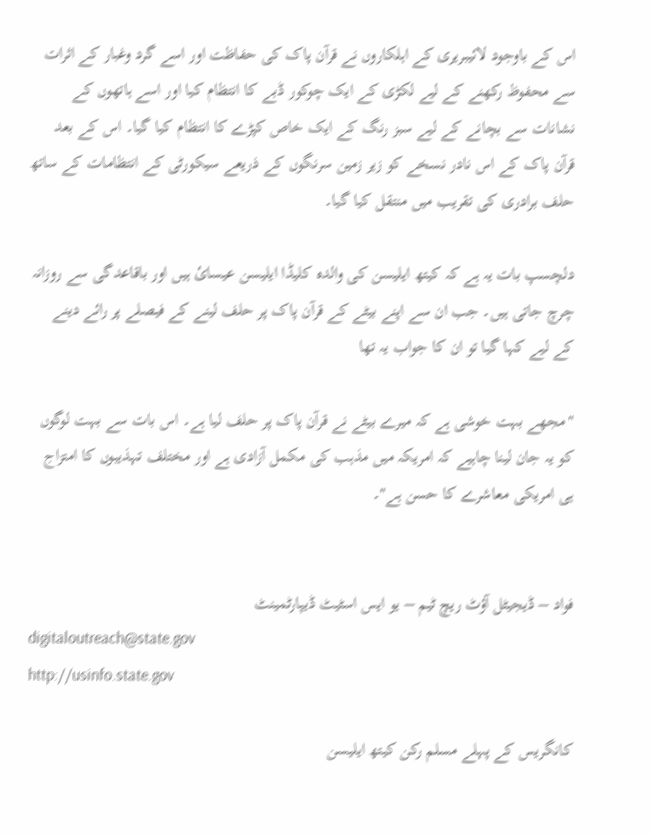اس کے باوجود لائيبريری کے اہلکاروں نے قرآن پاک کی حفاظت اور اسے گرد وغبار کے اثرات سے محفوظ رکھنے کے ليے لکڑی کے ايک چوکور ڈبے کا انتظام کيا اور اسے ہاتھوں کے نشانات سے بچانے کے ليے سبز رنگ کے ايک خاص کپڑے کا انتظام کيا گيا۔ اس کے بعد قرآن پاک کے اس نادر نسخے کو زير زمين سرنگوں کے ذريعے سيکورٹی کے انتظامات کے ساتھ حلف برادری کی تقريب ميں منتقل کيا گيا۔

دلچسپ بات يہ ہے کہ کيتھ ايليسن کی والدہ کليڈا ايليسن عيسائ ہيں اور باقاعدگی سے روزانہ چرچ جاتی ہيں۔ جب ان سے اپنے بيٹے کے قرآن پاک پر حلف لينے کے فيصلے پر رائے دينے کے ليے کہا گيا تو ان کا جواب يہ تھا

"مجھے بہت خوشی ہے کہ ميرے بيٹے نے قرآن پاک پر حلف ليا ہے۔ اس بات سے بہت لوگوں کو يہ جان لينا چاہيے کہ امريکہ ميں مذہب کی مکمل آزادی ہے اور مختلف تہذيبوں کا امتزاج ہی امريکی معاشرے کا حسن ہے"۔


فواد – ڈيجيٹل آؤٹ ريچ ٹيم – يو ايس اسٹيٹ ڈيپارٹمينٹ
digitaloutreach@state.gov
http://usinfo.state.gov

کانگريس کے پہلے مسلم رکن کيتھ ايليسن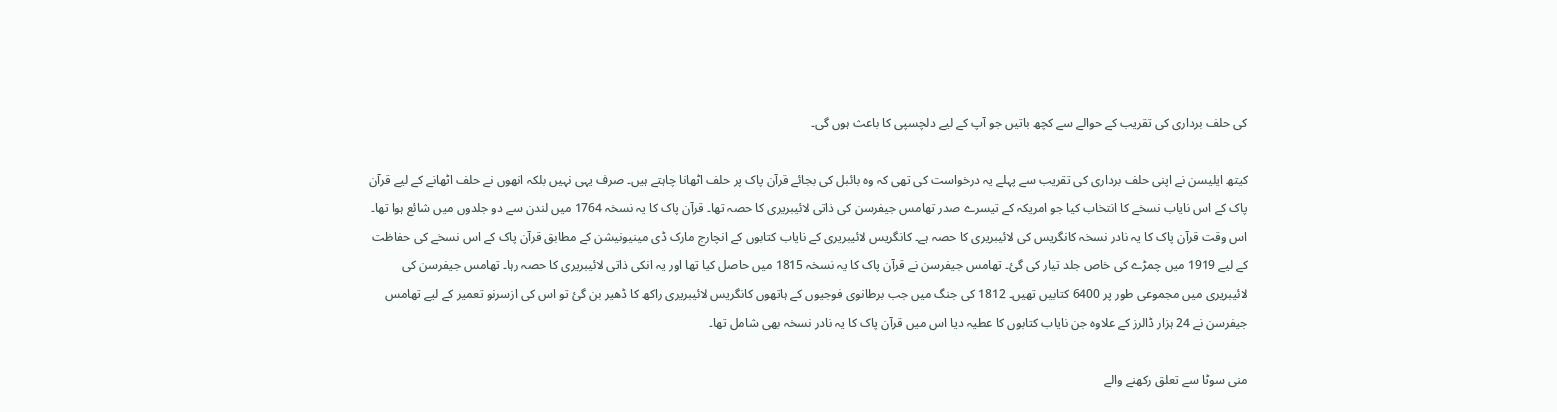کی حلف برداری کی تقريب کے حوالے سے کچھ باتيں جو آپ کے ليے دلچسپی کا باعث ہوں گی۔

کيتھ ايليسن نے اپنی حلف برداری کی تقريب سے پہلے يہ درخواست کی تھی کہ وہ بائبل کی بجائے قرآن پاک پر حلف اٹھانا چاہتے ہيں۔ صرف يہی نہيں بلکہ انھوں نے حلف اٹھانے کے ليے قرآن پاک کے اس ناياب نسخے کا انتخاب کيا جو امريکہ کے تيسرے صدر تھامس جيفرسن کی ذاتی لائيبريری کا حصہ تھا۔ قرآن پاک کا يہ نسخہ 1764 ميں لندن سے دو جلدوں ميں شائع ہوا تھا۔ اس وقت قرآن پاک کا يہ نادر نسخہ کانگريس کی لائيبريری کا حصہ ہے۔ کانگريس لائيبريری کے ناياب کتابوں کے انچارج مارک ڈی مینيونيشن کے مطابق قرآن پاک کے اس نسخے کی حفاظت کے ليے 1919 ميں چمڑے کی خاص جلد تيار کی گئ۔ تھامس جيفرسن نے قرآن پاک کا يہ نسخہ 1815 ميں حاصل کيا تھا اور يہ انکی ذاتی لائيبريری کا حصہ رہا۔ تھامس جيفرسن کی لائيبريری ميں مجموعی طور پر 6400 کتابيں تھيں۔ 1812 کی جنگ ميں جب برطانوی فوجيوں کے ہاتھوں کانگريس لائيبريری راکھ کا ڈھير بن گئ تو اس کی ازسرنو تعمير کے ليے تھامس جيفرسن نے 24 ہزار ڈالرز کے علاوہ جن ناياب کتابوں کا عطيہ ديا اس ميں قرآن پاک کا يہ نادر نسخہ بھی شامل تھا۔

منی سوٹا سے تعلق رکھنے والے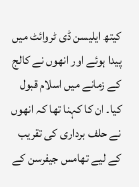کيتھ ايليسن ڈی ٹروائٹ ميں پيدا ہوئے اور انھوں نے کالج کے زمانے ميں اسلام قبول کيا۔ ان کا کہنا تھا کہ انھوں نے حلف برداری کی تقريب کے ليے تھامس جيفرسن کے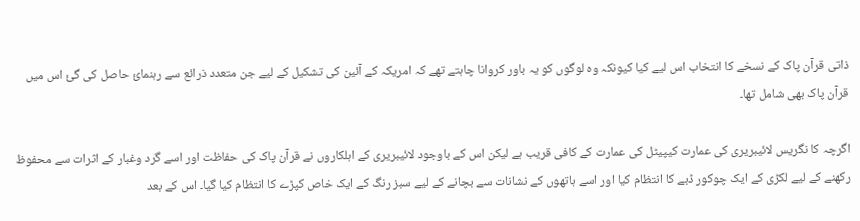ذاتی قرآن پاک کے نسخے کا انتخاب اس ليے کيا کيونکہ وہ لوگوں کو يہ باور کروانا چاہتے تھے کہ امريکہ کے آئين کی تشکيل کے ليے جن متعدد ذرائع سے رہنمائ حاصل کی گئ اس ميں قرآن پاک بھی شامل تھا۔

اگرچہ کا نگريس لائيبريری کی عمارت کيپيٹل کی عمارت کے کافی قريب ہے ليکن اس کے باوجود لائيبريری کے اہلکاروں نے قرآن پاک کی حفاظت اور اسے گرد وغبار کے اثرات سے محفوظ رکھنے کے ليے لکڑی کے ايک چوکور ڈبے کا انتظام کيا اور اسے ہاتھوں کے نشانات سے بچانے کے ليے سبز رنگ کے ايک خاص کپڑے کا انتظام کيا گيا۔ اس کے بعد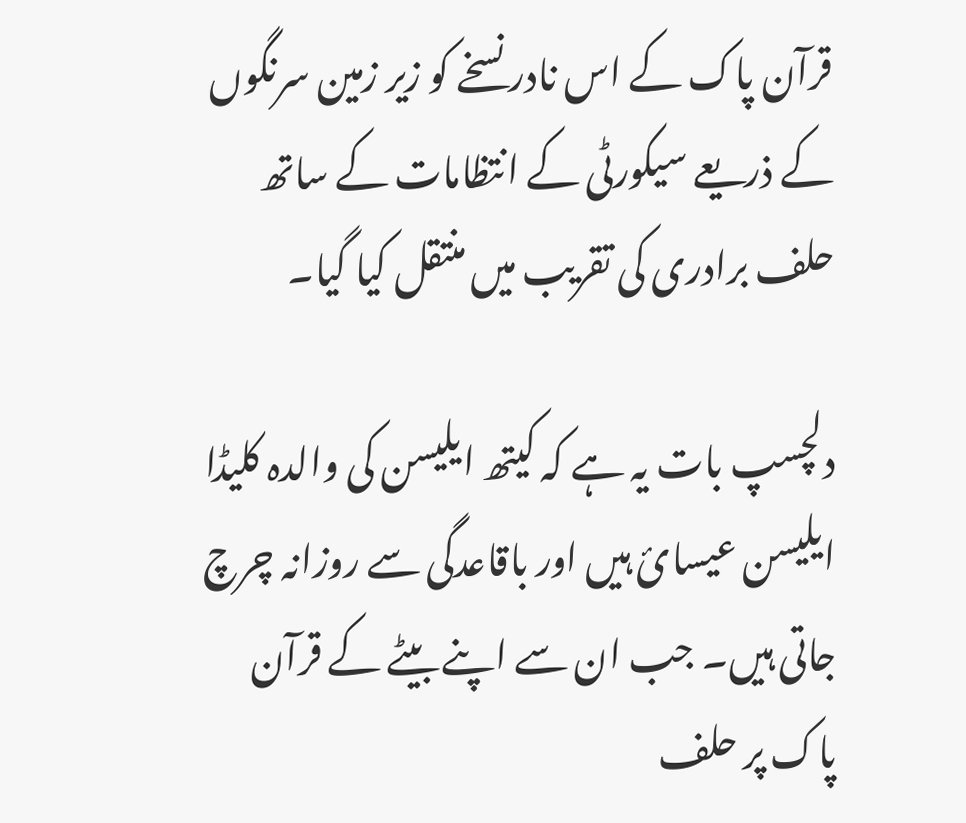قرآن پاک کے اس نادر نسخے کو زير زمين سرنگوں کے ذريعے سيکورٹی کے انتظامات کے ساتھ حلف برادری کی تقريب ميں منتقل کيا گيا۔

دلچسپ بات يہ ہے کہ کيتھ ايليسن کی والدہ کليڈا ايليسن عيسائ ہيں اور باقاعدگی سے روزانہ چرچ جاتی ہيں۔ جب ان سے اپنے بيٹے کے قرآن پاک پر حلف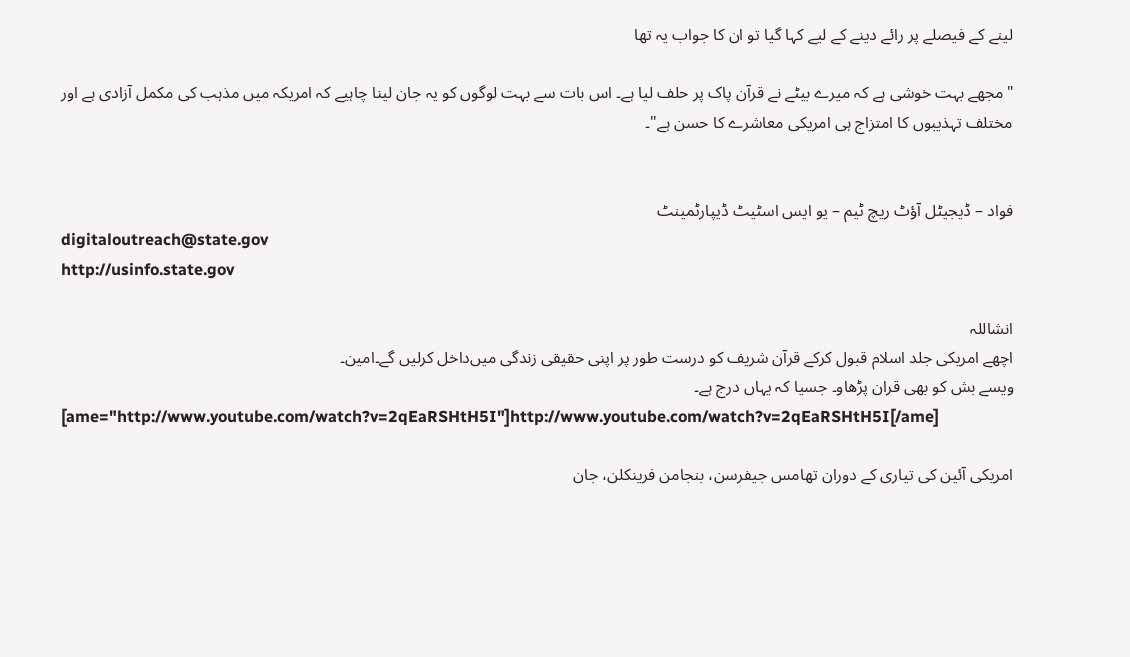لينے کے فيصلے پر رائے دينے کے ليے کہا گيا تو ان کا جواب يہ تھا

"مجھے بہت خوشی ہے کہ ميرے بيٹے نے قرآن پاک پر حلف ليا ہے۔ اس بات سے بہت لوگوں کو يہ جان لينا چاہيے کہ امريکہ ميں مذہب کی مکمل آزادی ہے اور مختلف تہذيبوں کا امتزاج ہی امريکی معاشرے کا حسن ہے"۔


فواد – ڈيجيٹل آؤٹ ريچ ٹيم – يو ايس اسٹيٹ ڈيپارٹمينٹ
digitaloutreach@state.gov
http://usinfo.state.gov

انشاللہ
اچھے امریکی جلد اسلام قبول کرکے قرآن شریف کو درست طور پر اپنی حقیقی زندگی میں‌داخل کرلیں گے۔امین۔
ویسے بش کو بھی قران پڑھاو۔ جسیا کہ یہاں‌ درج ہے۔
[ame="http://www.youtube.com/watch?v=2qEaRSHtH5I"]http://www.youtube.com/watch?v=2qEaRSHtH5I[/ame]

امریکی آئین کی تیاری کے دوران تھامس جیفرسن، بنجامن فرینکلن، جان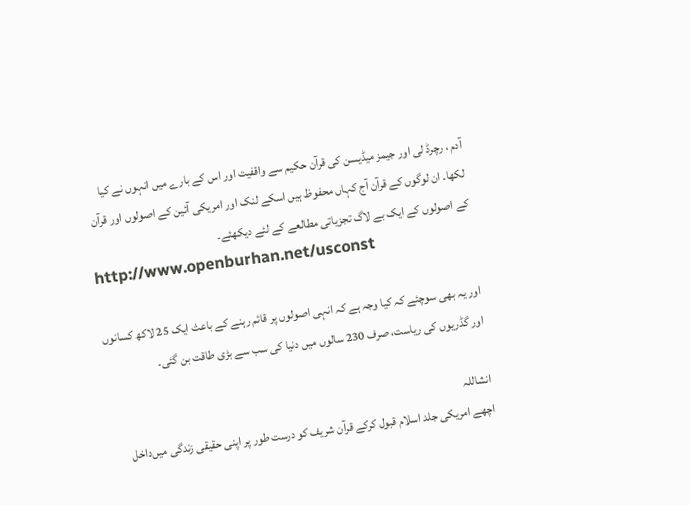آدم ، رچرڈ لی اور جیمز میڈیسن کی قرآن حکیم سے واقفیت اور اس کے بارے میں انہوں نے کیا لکھا۔ ان لوگوں کے قرآن آج کہاں محفوظ ہیں اسکے لنک اور امریکی آئین کے اصولوں اور قرآن کے اصولوں کے ایک بے لاگ تجزیاتی مطالعے کے لئے دیکھئے۔
http://www.openburhan.net/usconst

اور یہ بھی سوچئے کہ کیا وجہ ہے کہ انہی اصولوں پر قائم رہنے کے باعث ایک 25 لاکھ کسانوں اور گڈریوں کی ریاست، صرف 230 سالوں میں دنیا کی سب سے بڑی طاقت بن گئی۔

انشاللہ
اچھے امریکی جلد اسلام قبول کرکے قرآن شریف کو درست طور پر اپنی حقیقی زندگی میں‌داخل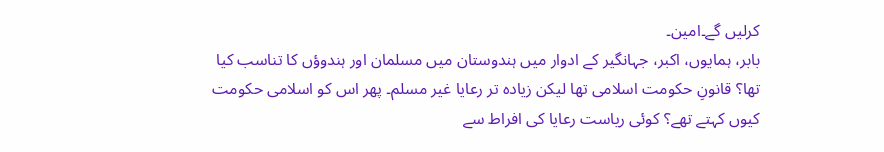کرلیں گے۔امین۔
بابر، ہمایوں، اکبر، جہانگیر کے ادوار میں ہندوستان میں مسلمان اور ہندوؤں کا تناسب کیا تھا؟ قانونِ حکومت اسلامی تھا لیکن زیادہ تر رعایا غیر مسلم۔ پھر اس کو اسلامی حکومت کیوں کہتے تھے؟‌ کوئی ریاست رعایا کی افراط سے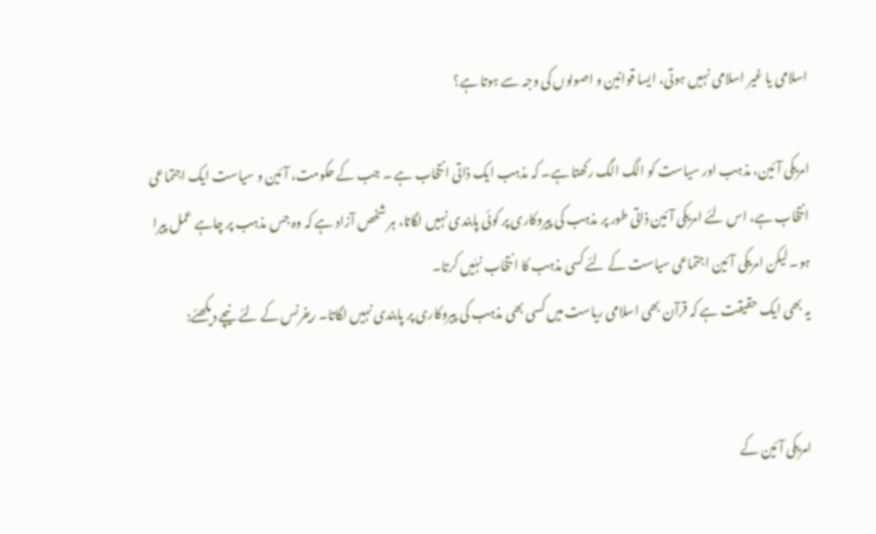اسلامی یا غیر اسلامی نہیں ہوتی، ایسا قوانین و اصولوں کی وجہ سے ہوتا ہے؟

امریکی آئین، مذہب اور سیاست کو الگ الگ رکھتا ہے۔ کہ مذہب ایک ذاتی انتخاب ہے ۔ جب کے حکومت، آئین و سیاست ایک اجتماعی انتخاب ہے، اس لئے امریکی آئین ذاتی طور پر مذہب کی پیروکاری پر کوئی پابندی نہیں لگاتا، ہر شخص آزاد ہے کہ وہ جس مذہب پر چاہے عمل پیرا ہو۔ لیکن امریکی آئین اجتماعی سیاست کے لئے کسی مذہب کا انتخاب نہٰیں کرتا۔
یہ بھی ایک حقیقت ہے کہ قرآن بھی اسلامی ریاست میں کسی بھی مذہب کی پیروکاری پر پابندی نہیں لگاتا۔ ریفرنس کے لئے نیچے دیکھئے:


امریکی آئین کے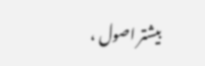بیشتر اصول ،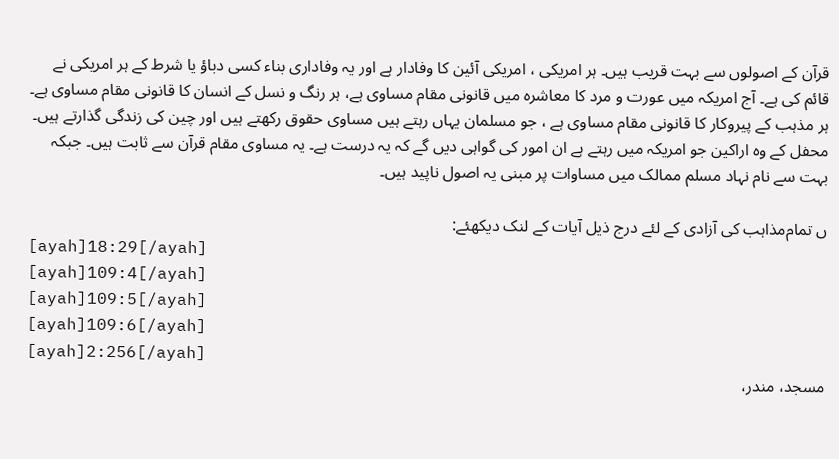قرآن کے اصولوں سے بہت قریب ہیں۔ ہر امریکی ، امریکی آئین کا وفادار ہے اور یہ وفاداری بناء‌ کسی دباؤ یا شرط کے ہر امریکی نے قائم کی ہے۔ آج امریکہ میں عورت و مرد کا معاشرہ میں قانونی مقام مساوی ہے، ہر رنگ و نسل کے انسان کا قانونی مقام مساوی ہے۔ ہر مذہب کے پیروکار کا قانونی مقام مساوی ہے ، جو مسلمان یہاں رہتے ہیں مساوی حقوق رکھتے ہیں اور چین کی زندگی گذارتے ہیں۔ محفل کے وہ اراکین جو امریکہ میں رہتے ہے ان امور کی گواہی دیں گے کہ یہ درست ہے۔ یہ مساوی مقام قرآن سے ثابت ہیں۔ جبکہ بہت سے نام نہاد مسلم ممالک میں مساوات پر مبنی یہ اصول ناپید ہیں۔

ں تمام‌مذاہب کی آزادی کے لئے درج ذیل آیات کے لنک دیکھئے:
[ayah]18:29[/ayah]
[ayah]109:4[/ayah]
[ayah]109:5[/ayah]
[ayah]109:6[/ayah]
[ayah]2:256[/ayah]
مسجد، مندر،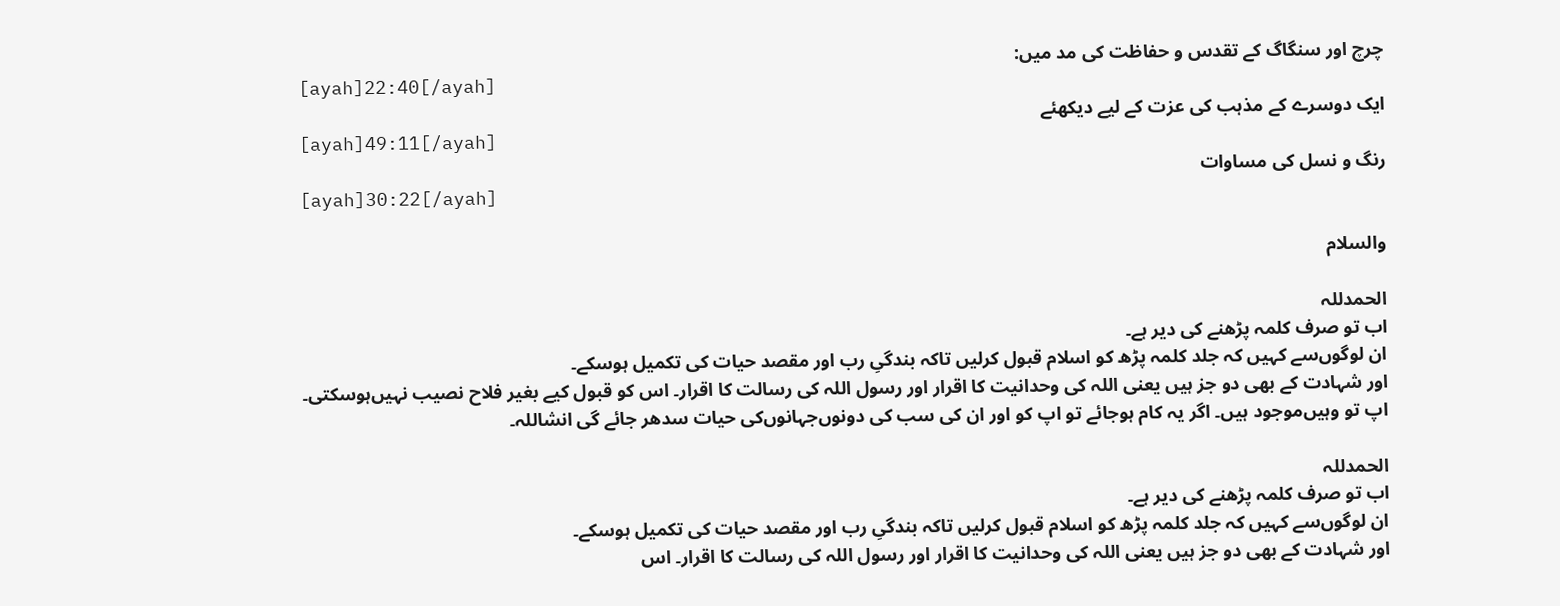چرچ اور سنگاگ کے تقدس و حفاظت کی مد میں:
[ayah]22:40[/ayah]
ایک دوسرے کے مذہب کی عزت کے لیے دیکھئے
[ayah]49:11[/ayah]
رنگ و نسل کی مساوات
[ayah]30:22[/ayah]

والسلام

الحمدللہ
اب تو صرف کلمہ پڑھنے کی دیر ہے۔
ان لوگوں‌سے کہیں کہ جلد کلمہ پڑھ کو اسلام قبول کرلیں تاکہ بندگیِ رب اور مقصد حیات کی تکمیل ہوسکے۔
اور شہادت کے بھی دو جز ہیں یعنی اللہ کی وحدانیت کا اقرار اور رسول اللہ کی رسالت کا اقرار۔ اس کو قبول کیے بغیر فلاح نصیب نہیں‌ہوسکتی۔
اپ تو وہیں‌موجود ہیں‌۔ اگر یہ کام ہوجائے تو اپ کو اور ان کی سب کی دونوں‌جہانوں‌کی حیات سدھر جائے گی انشاللہ۔

الحمدللہ
اب تو صرف کلمہ پڑھنے کی دیر ہے۔
ان لوگوں‌سے کہیں کہ جلد کلمہ پڑھ کو اسلام قبول کرلیں تاکہ بندگیِ رب اور مقصد حیات کی تکمیل ہوسکے۔
اور شہادت کے بھی دو جز ہیں یعنی اللہ کی وحدانیت کا اقرار اور رسول اللہ کی رسالت کا اقرار۔ اس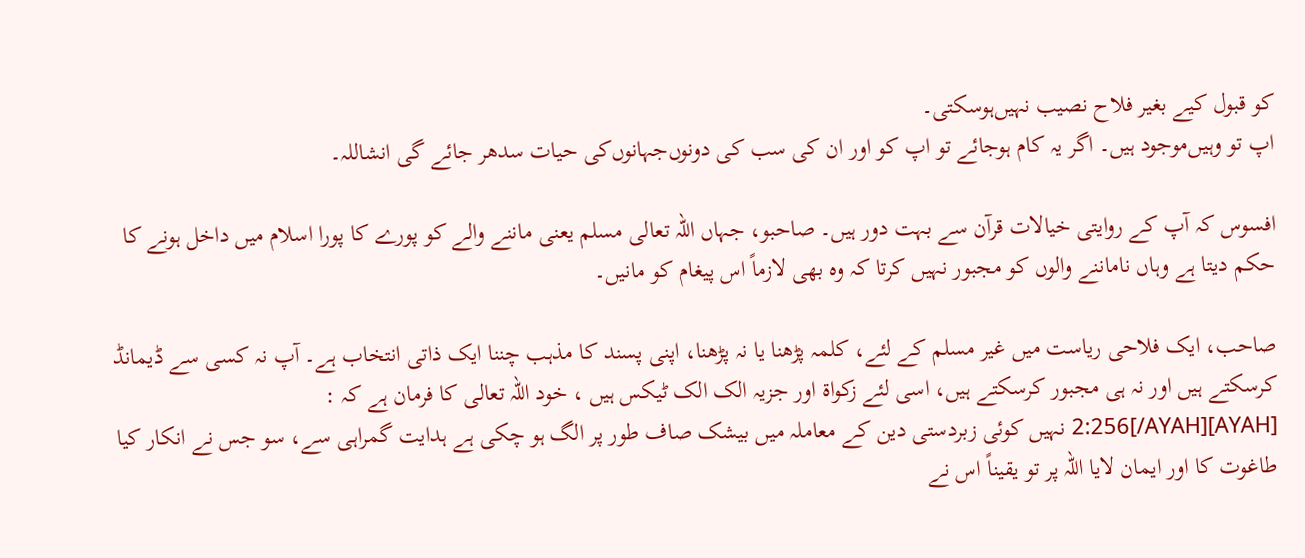کو قبول کیے بغیر فلاح نصیب نہیں‌ہوسکتی۔
اپ تو وہیں‌موجود ہیں‌۔ اگر یہ کام ہوجائے تو اپ کو اور ان کی سب کی دونوں‌جہانوں‌کی حیات سدھر جائے گی انشاللہ۔

افسوس کہ آپ کے روایتی خیالات قرآن سے بہت دور ہیں۔ صاحبو، جہاں اللہ تعالی مسلم یعنی ماننے والے کو پورے کا پورا اسلام میں داخل ہونے کا حکم دیتا ہے وہاں ناماننے والوں کو مجبور نہیں کرتا کہ وہ بھی لازماً اس پیغام کو مانیں۔

صاحب، ایک فلاحی ریاست میں غیر مسلم کے لئے، کلمہ پڑھنا یا نہ پڑھنا، اپنی پسند کا مذہب چننا ایک ذاتی انتخاب ہے۔ آپ نہ کسی سے ڈیمانڈ کرسکتے ہیں اور نہ ہی مجبور کرسکتے ہیں، اسی لئے زکواۃ اور جزیہ الک الک ٹیکس ہیں ، خود اللہ تعالی کا فرمان ہے کہ :
[AYAH]2:256[/AYAH] نہیں کوئی زبردستی دین کے معاملہ میں بیشک صاف طور پر الگ ہو چکی ہے ہدایت گمراہی سے، سو جس نے انکار کیا طاغوت کا اور ایمان لایا اللہ پر تو یقیناً اس نے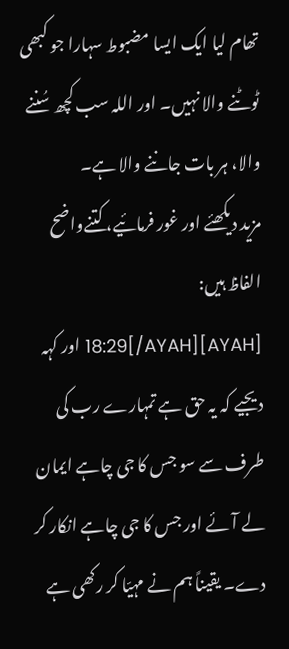تھام لیا ایک ایسا مضبوط سہارا جو کبھی ٹوٹنے والا نہیں۔ اور اللہ سب کچھ سُننے والا، ہر بات جاننے والا ہے۔
مزید دیکھئے اور غور فرمائیے، کتنےواضح الفاظ ہیں:
[AYAH]18:29[/AYAH] اور کہہ دیجیے کہ یہ حق ہے تمہارے رب کی طرف سے سو جس کا جی چاہے ایمان لے آئے اور جس کا جی چاہے انکار کر دے۔ یقیناً ہم نے مہیّا کر رکھی ہے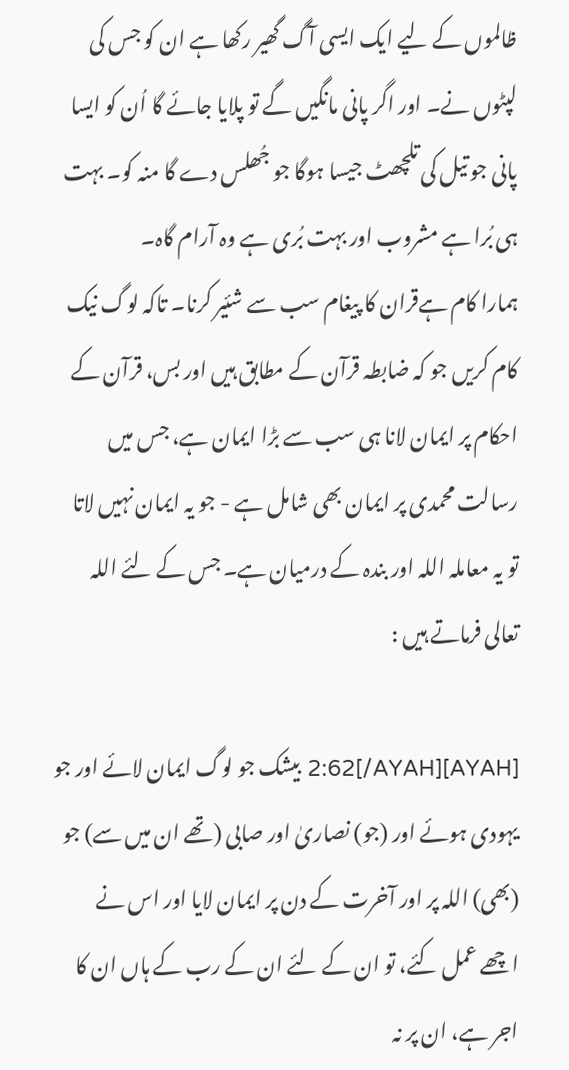ظالموں کے لیے ایک ایسی آگ گھیر رکھا ہے ان کو جس کی لپٹوں نے۔ اور اگر پانی مانگیں گے تو پلایا جائے گا اُن کو ایسا پانی جو تیل کی تلچھٹ جیسا ہوگا جو جُھلس دے گا منہ کو۔ بہت ہی بُرا ہے مشروب اور بہت بُری ہے وہ آرام گاہ۔
ہمارا کام ہےقران کا پیغام سب سے شئیر کرنا۔ تاکہ لوگ نیک کام کریں جو کہ ضابطہ قرآن کے مطابق ہیں اور بس، قرآن کے احکام پر ایمان لانا ہی سب سے بڑا ایمان ہے، جس میں‌ رسالت محمدی پر ایمان بھی شامل ہے - جو یہ ایمان نہیں لاتا تو یہ معاملہ اللہ اور بندہ کے درمیان ہے۔ جس کے لئے اللہ تعالی فرماتے ہیں :

[AYAH]2:62[/AYAH] بیشک جو لوگ ایمان لائے اور جو یہودی ہوئے اور (جو) نصاریٰ اور صابی (تھے ان میں سے) جو (بھی) اللہ پر اور آخرت کے دن پر ایمان لایا اور اس نے اچھے عمل کئے، تو ان کے لئے ان کے رب کے ہاں ان کا اجر ہے، ان پر نہ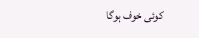کوئی خوف ہوگا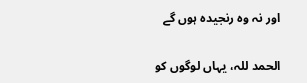اور نہ وہ رنجیدہ ہوں گے

الحمد للہ، یہاں لوگوں کو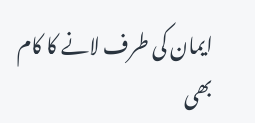ایمان کی طرف لانے کا کام بھی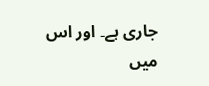جاری ہے۔ اور اس میں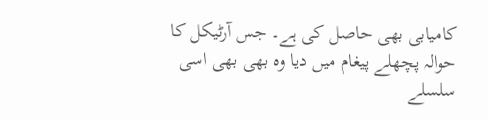کامیابی بھی حاصل کی ہے۔ جس آرٹیکل کا حوالہ پچھلے پیغام میں دیا وہ بھی بھی اسی سلسلے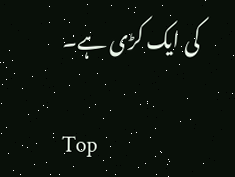کی ایک کڑی ہے۔

Top